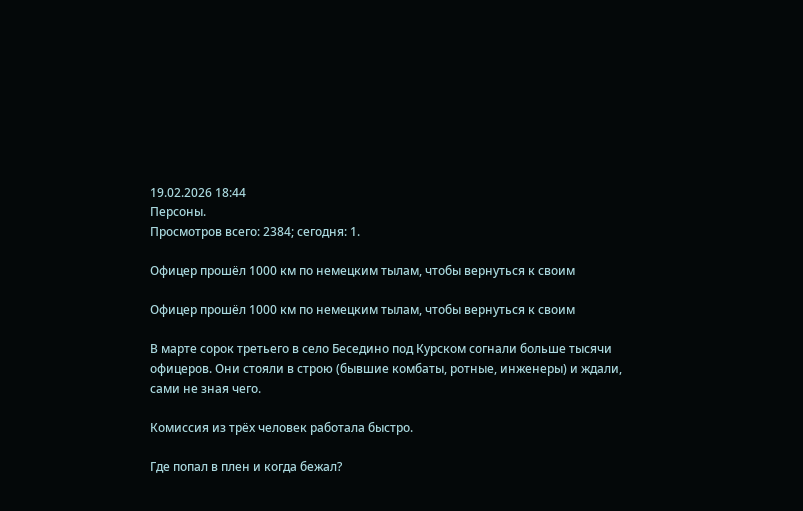19.02.2026 18:44
Персоны.
Просмотров всего: 2384; сегодня: 1.

Офицер прошёл 1000 км по немецким тылам, чтобы вернуться к своим

Офицер прошёл 1000 км по немецким тылам, чтобы вернуться к своим

В марте сорок третьего в село Беседино под Курском согнали больше тысячи офицеров. Они стояли в строю (бывшие комбаты, ротные, инженеры) и ждали, сами не зная чего.

Комиссия из трёх человек работала быстро.

Где попал в плен и когда бежал?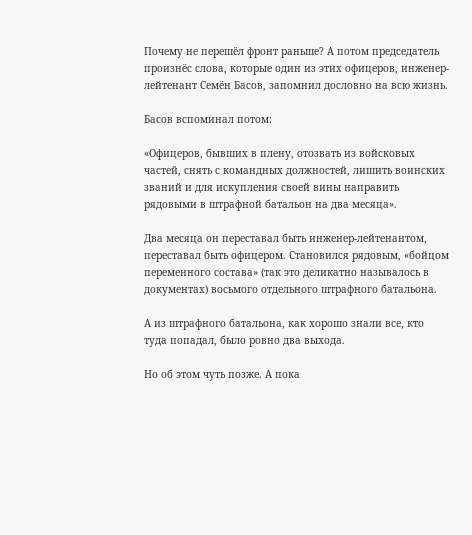Почему не перешёл фронт раньше? А потом председатель произнёс слова, которые один из этих офицеров, инженер-лейтенант Семён Басов, запомнил дословно на всю жизнь.

Басов вспоминал потом:

«Офицеров, бывших в плену, отозвать из войсковых частей, снять с командных должностей, лишить воинских званий и для искупления своей вины направить рядовыми в штрафной батальон на два месяца».

Два месяца он переставал быть инженер-лейтенантом, переставал быть офицером. Становился рядовым, «бойцом переменного состава» (так это деликатно называлось в документах) восьмого отдельного штрафного батальона.

А из штрафного батальона, как хорошо знали все, кто туда попадал, было ровно два выхода.

Но об этом чуть позже. А пока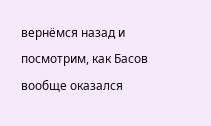вернёмся назад и посмотрим, как Басов вообще оказался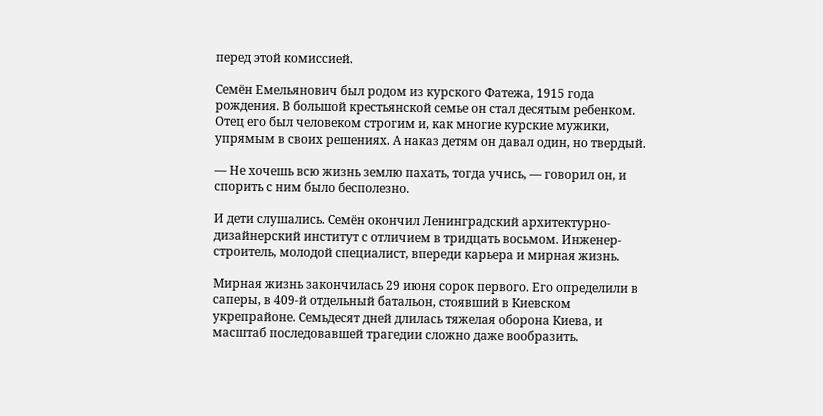перед этой комиссией.

Семён Емельянович был родом из курского Фатежа, 1915 года рождения. В большой крестьянской семье он стал десятым ребенком. Отец его был человеком строгим и, как многие курские мужики, упрямым в своих решениях. А наказ детям он давал один, но твердый.

— Не хочешь всю жизнь землю пахать, тогда учись, — говорил он, и спорить с ним было бесполезно.

И дети слушались. Семён окончил Ленинградский архитектурно-дизайнерский институт с отличием в тридцать восьмом. Инженер-строитель, молодой специалист, впереди карьера и мирная жизнь.

Мирная жизнь закончилась 29 июня сорок первого. Его определили в саперы, в 409-й отдельный батальон, стоявший в Киевском укрепрайоне. Семьдесят дней длилась тяжелая оборона Киева, и масштаб последовавшей трагедии сложно даже вообразить.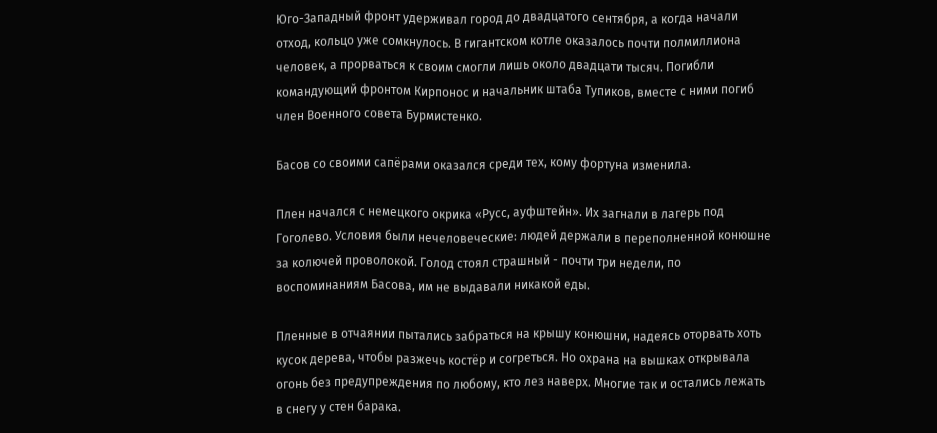Юго-Западный фронт удерживал город до двадцатого сентября, а когда начали отход, кольцо уже сомкнулось. В гигантском котле оказалось почти полмиллиона человек, а прорваться к своим смогли лишь около двадцати тысяч. Погибли командующий фронтом Кирпонос и начальник штаба Тупиков, вместе с ними погиб член Военного совета Бурмистенко.

Басов со своими сапёрами оказался среди тех, кому фортуна изменила.

Плен начался с немецкого окрика «Русс, ауфштейн». Их загнали в лагерь под Гоголево. Условия были нечеловеческие: людей держали в переполненной конюшне за колючей проволокой. Голод стоял страшный - почти три недели, по воспоминаниям Басова, им не выдавали никакой еды.

Пленные в отчаянии пытались забраться на крышу конюшни, надеясь оторвать хоть кусок дерева, чтобы разжечь костёр и согреться. Но охрана на вышках открывала огонь без предупреждения по любому, кто лез наверх. Многие так и остались лежать в снегу у стен барака.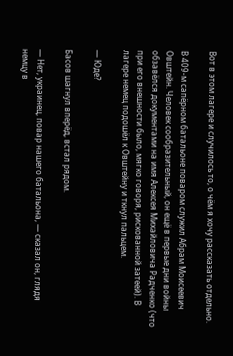Вот в этом лагере и случилось то, о чём я хочу рассказать отдельно.

В 409-м сапёрном батальоне поваром служил Абрам Моисеевич Овштейн. Человек сообразительный, он ещё в первые дни войны обзавёлся документами на имя Алексея Михайловича Радченко (что при его внешности было, мягко говоря, рискованной затеей). В лагере немец подошёл к Овштейну и ткнул пальцем.

— Юде?

Басов шагнул вперёд, встал рядом.

— Нет, украинец, повар нашего батальона, — сказал он, глядя немцу в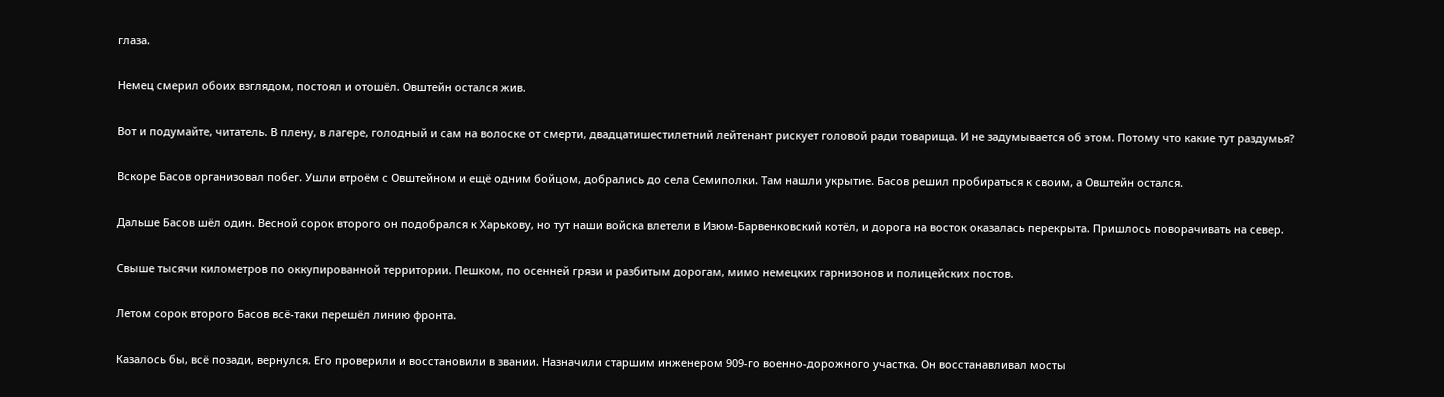глаза.

Немец смерил обоих взглядом, постоял и отошёл. Овштейн остался жив.

Вот и подумайте, читатель. В плену, в лагере, голодный и сам на волоске от смерти, двадцатишестилетний лейтенант рискует головой ради товарища. И не задумывается об этом. Потому что какие тут раздумья?

Вскоре Басов организовал побег. Ушли втроём с Овштейном и ещё одним бойцом, добрались до села Семиполки. Там нашли укрытие. Басов решил пробираться к своим, а Овштейн остался.

Дальше Басов шёл один. Весной сорок второго он подобрался к Харькову, но тут наши войска влетели в Изюм-Барвенковский котёл, и дорога на восток оказалась перекрыта. Пришлось поворачивать на север.

Свыше тысячи километров по оккупированной территории. Пешком, по осенней грязи и разбитым дорогам, мимо немецких гарнизонов и полицейских постов.

Летом сорок второго Басов всё-таки перешёл линию фронта.

Казалось бы, всё позади, вернулся. Его проверили и восстановили в звании. Назначили старшим инженером 909-го военно-дорожного участка. Он восстанавливал мосты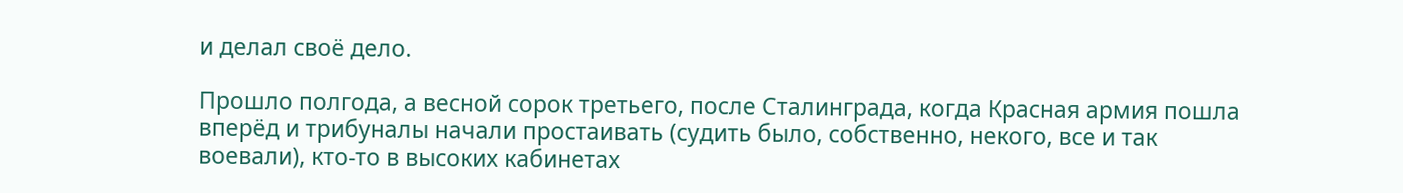и делал своё дело.

Прошло полгода, а весной сорок третьего, после Сталинграда, когда Красная армия пошла вперёд и трибуналы начали простаивать (судить было, собственно, некого, все и так воевали), кто-то в высоких кабинетах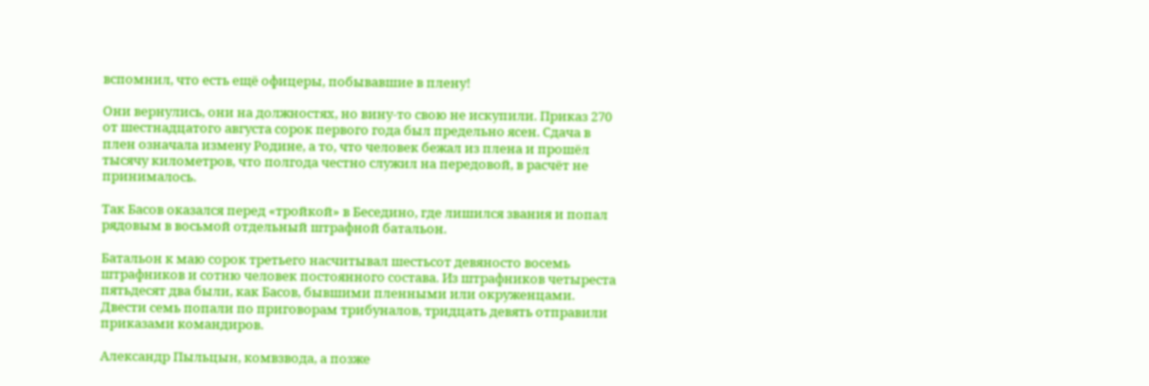вспомнил, что есть ещё офицеры, побывавшие в плену!

Они вернулись, они на должностях, но вину-то свою не искупили. Приказ 270 от шестнадцатого августа сорок первого года был предельно ясен. Сдача в плен означала измену Родине, а то, что человек бежал из плена и прошёл тысячу километров, что полгода честно служил на передовой, в расчёт не принималось.

Так Басов оказался перед «тройкой» в Беседино, где лишился звания и попал рядовым в восьмой отдельный штрафной батальон.

Батальон к маю сорок третьего насчитывал шестьсот девяносто восемь штрафников и сотню человек постоянного состава. Из штрафников четыреста пятьдесят два были, как Басов, бывшими пленными или окруженцами. Двести семь попали по приговорам трибуналов, тридцать девять отправили приказами командиров.

Александр Пыльцын, комвзвода, а позже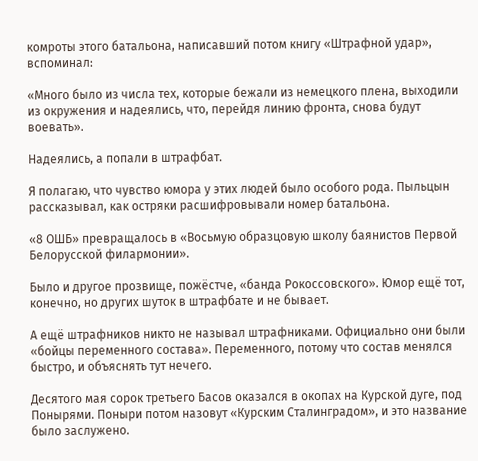комроты этого батальона, написавший потом книгу «Штрафной удар», вспоминал:

«Много было из числа тех, которые бежали из немецкого плена, выходили из окружения и надеялись, что, перейдя линию фронта, снова будут воевать».

Надеялись, а попали в штрафбат.

Я полагаю, что чувство юмора у этих людей было особого рода. Пыльцын рассказывал, как остряки расшифровывали номер батальона.

«8 ОШБ» превращалось в «Восьмую образцовую школу баянистов Первой Белорусской филармонии».

Было и другое прозвище, пожёстче, «банда Рокоссовского». Юмор ещё тот, конечно, но других шуток в штрафбате и не бывает.

А ещё штрафников никто не называл штрафниками. Официально они были «бойцы переменного состава». Переменного, потому что состав менялся быстро, и объяснять тут нечего.

Десятого мая сорок третьего Басов оказался в окопах на Курской дуге, под Понырями. Поныри потом назовут «Курским Сталинградом», и это название было заслужено.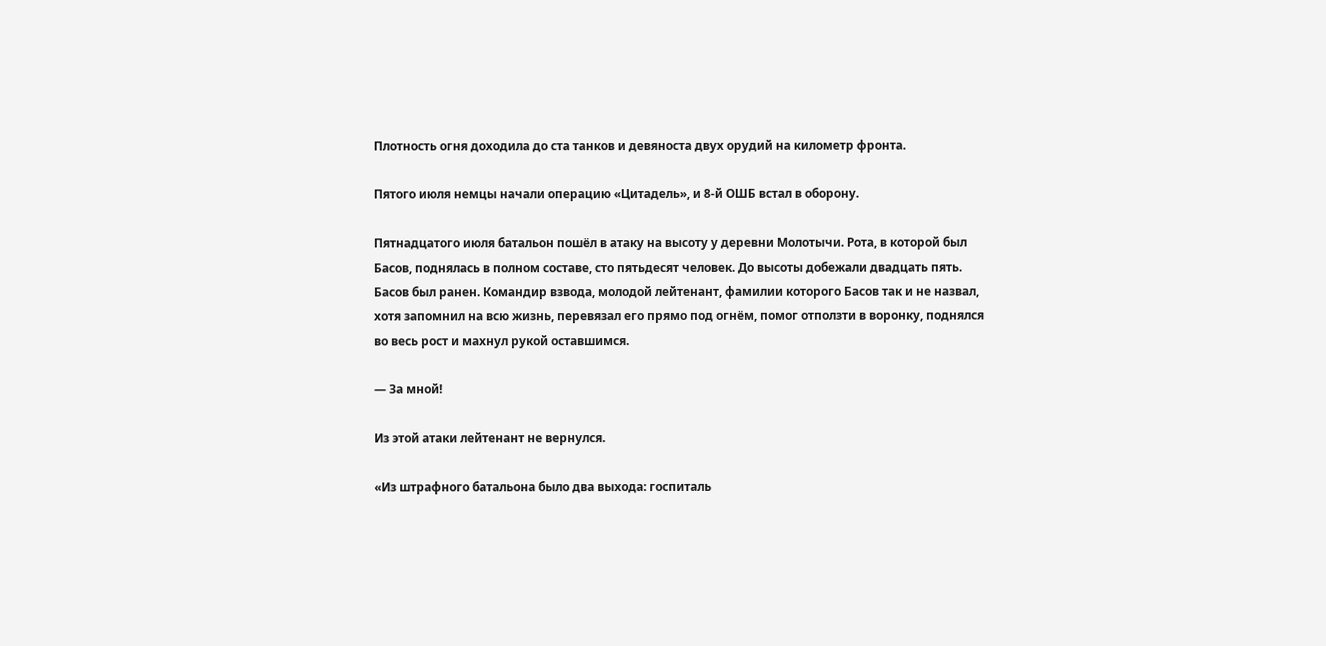Плотность огня доходила до ста танков и девяноста двух орудий на километр фронта.

Пятого июля немцы начали операцию «Цитадель», и 8-й ОШБ встал в оборону.

Пятнадцатого июля батальон пошёл в атаку на высоту у деревни Молотычи. Рота, в которой был Басов, поднялась в полном составе, сто пятьдесят человек. До высоты добежали двадцать пять. Басов был ранен. Командир взвода, молодой лейтенант, фамилии которого Басов так и не назвал, хотя запомнил на всю жизнь, перевязал его прямо под огнём, помог отползти в воронку, поднялся во весь рост и махнул рукой оставшимся.

— За мной!

Из этой атаки лейтенант не вернулся.

«Из штрафного батальона было два выхода: госпиталь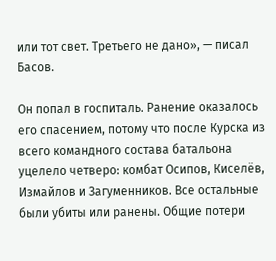или тот свет. Третьего не дано», — писал Басов.

Он попал в госпиталь. Ранение оказалось его спасением, потому что после Курска из всего командного состава батальона уцелело четверо: комбат Осипов, Киселёв, Измайлов и Загуменников. Все остальные были убиты или ранены. Общие потери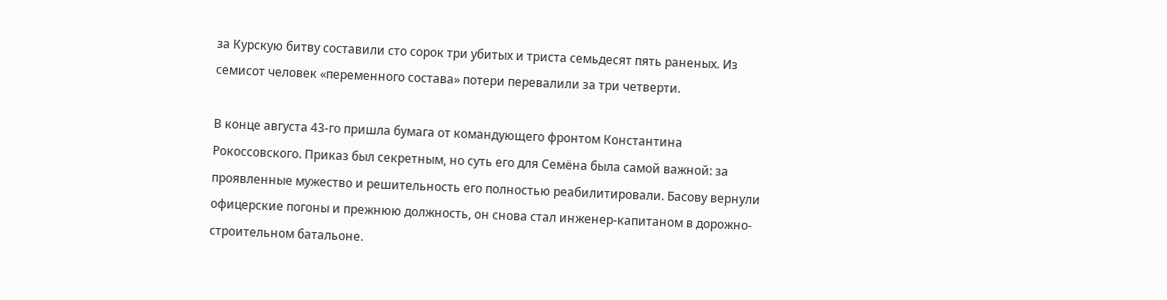за Курскую битву составили сто сорок три убитых и триста семьдесят пять раненых. Из семисот человек «переменного состава» потери перевалили за три четверти.

В конце августа 43-го пришла бумага от командующего фронтом Константина Рокоссовского. Приказ был секретным, но суть его для Семёна была самой важной: за проявленные мужество и решительность его полностью реабилитировали. Басову вернули офицерские погоны и прежнюю должность, он снова стал инженер-капитаном в дорожно-строительном батальоне.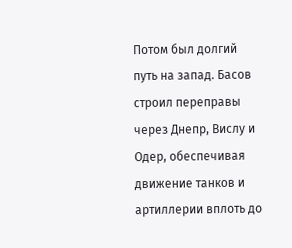Потом был долгий путь на запад. Басов строил переправы через Днепр, Вислу и Одер, обеспечивая движение танков и артиллерии вплоть до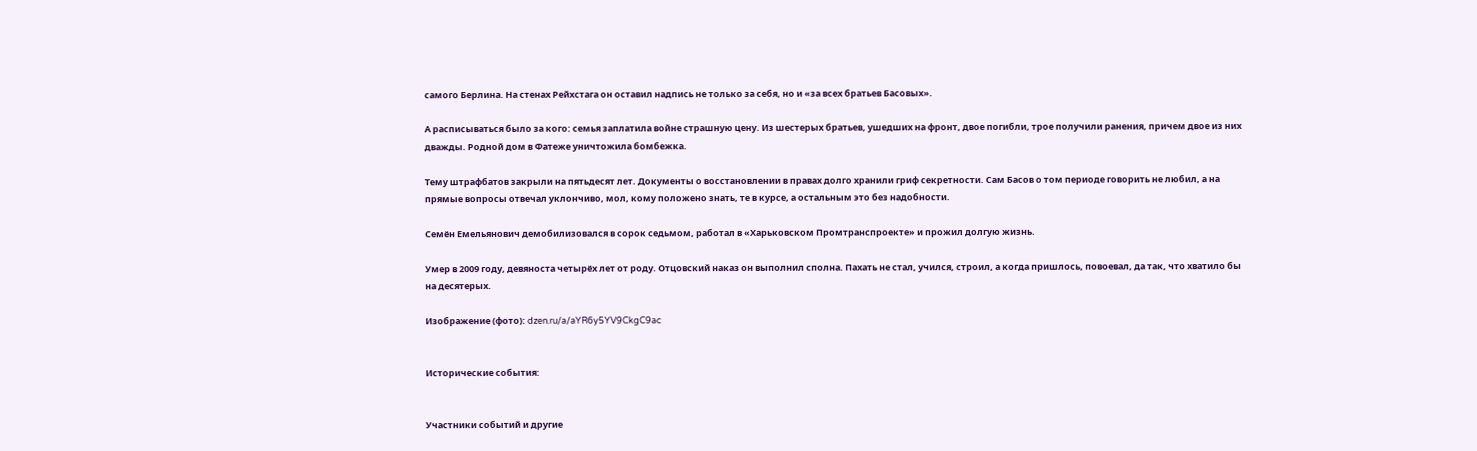самого Берлина. На стенах Рейхстага он оставил надпись не только за себя, но и «за всех братьев Басовых».

А расписываться было за кого: семья заплатила войне страшную цену. Из шестерых братьев, ушедших на фронт, двое погибли, трое получили ранения, причем двое из них дважды. Родной дом в Фатеже уничтожила бомбежка.

Тему штрафбатов закрыли на пятьдесят лет. Документы о восстановлении в правах долго хранили гриф секретности. Сам Басов о том периоде говорить не любил, а на прямые вопросы отвечал уклончиво, мол, кому положено знать, те в курсе, а остальным это без надобности.

Семён Емельянович демобилизовался в сорок седьмом, работал в «Харьковском Промтранспроекте» и прожил долгую жизнь.

Умер в 2009 году, девяноста четырёх лет от роду. Отцовский наказ он выполнил сполна. Пахать не стал, учился, строил, а когда пришлось, повоевал, да так, что хватило бы на десятерых.

Изображение (фото): dzen.ru/a/aYR6y5YV9CkgC9ac


Исторические события:


Участники событий и другие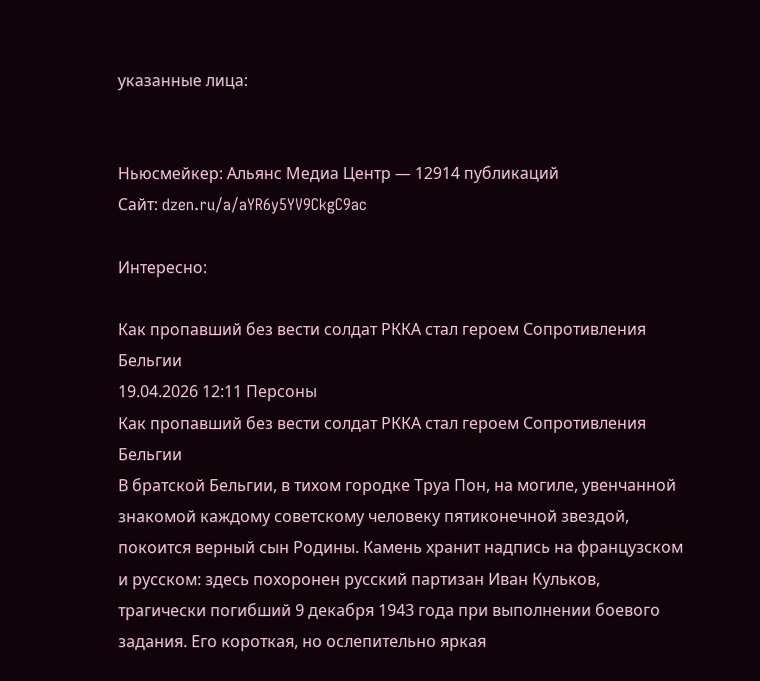указанные лица:


Ньюсмейкер: Альянс Медиа Центр — 12914 публикаций
Сайт: dzen.ru/a/aYR6y5YV9CkgC9ac

Интересно:

Как пропавший без вести солдат РККА стал героем Сопротивления Бельгии
19.04.2026 12:11 Персоны
Как пропавший без вести солдат РККА стал героем Сопротивления Бельгии
В братской Бельгии, в тихом городке Труа Пон, на могиле, увенчанной знакомой каждому советскому человеку пятиконечной звездой, покоится верный сын Родины. Камень хранит надпись на французском и русском: здесь похоронен русский партизан Иван Кульков, трагически погибший 9 декабря 1943 года при выполнении боевого задания. Его короткая, но ослепительно яркая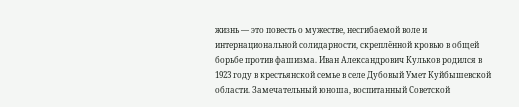жизнь — это повесть о мужестве, несгибаемой воле и интернациональной солидарности, скреплённой кровью в общей борьбе против фашизма. Иван Александрович Кульков родился в 1923 году в крестьянской семье в селе Дубовый Умет Куйбышевской области. Замечательный юноша, воспитанный Советской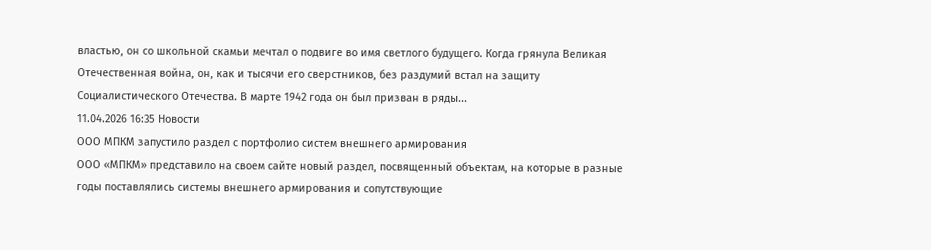властью, он со школьной скамьи мечтал о подвиге во имя светлого будущего. Когда грянула Великая Отечественная война, он, как и тысячи его сверстников, без раздумий встал на защиту Социалистического Отечества. В марте 1942 года он был призван в ряды...
11.04.2026 16:35 Новости
ООО МПКМ запустило раздел с портфолио систем внешнего армирования
ООО «МПКМ» представило на своем сайте новый раздел, посвященный объектам, на которые в разные годы поставлялись системы внешнего армирования и сопутствующие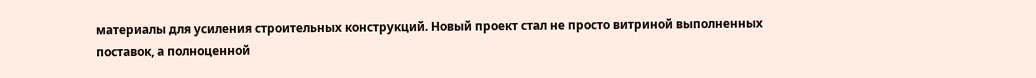материалы для усиления строительных конструкций. Новый проект стал не просто витриной выполненных поставок, а полноценной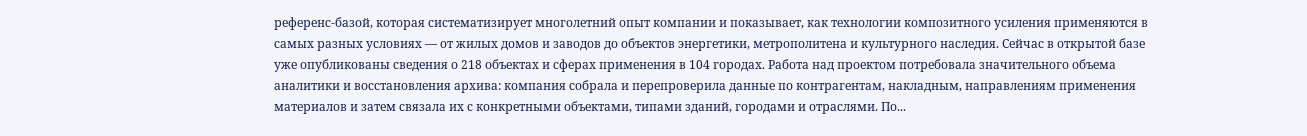референс-базой, которая систематизирует многолетний опыт компании и показывает, как технологии композитного усиления применяются в самых разных условиях — от жилых домов и заводов до объектов энергетики, метрополитена и культурного наследия. Сейчас в открытой базе уже опубликованы сведения о 218 объектах и сферах применения в 104 городах. Работа над проектом потребовала значительного объема аналитики и восстановления архива: компания собрала и перепроверила данные по контрагентам, накладным, направлениям применения материалов и затем связала их с конкретными объектами, типами зданий, городами и отраслями. По...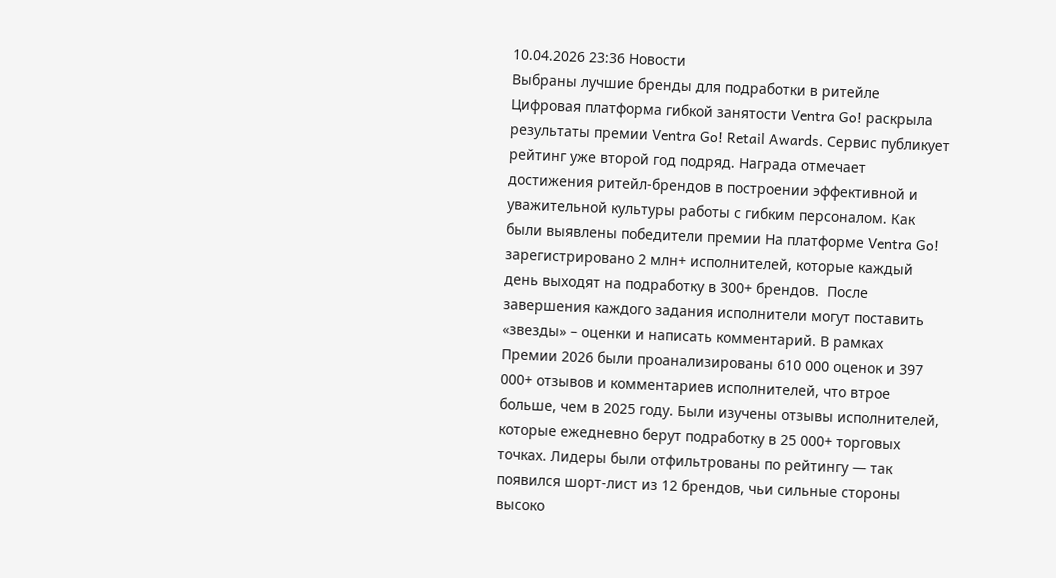10.04.2026 23:36 Новости
Выбраны лучшие бренды для подработки в ритейле
Цифровая платформа гибкой занятости Ventra Go! раскрыла результаты премии Ventra Go! Retail Awards. Сервис публикует рейтинг уже второй год подряд. Награда отмечает достижения ритейл-брендов в построении эффективной и уважительной культуры работы с гибким персоналом. Как были выявлены победители премии На платформе Ventra Go! зарегистрировано 2 млн+ исполнителей, которые каждый день выходят на подработку в 300+ брендов.  После завершения каждого задания исполнители могут поставить «звезды» – оценки и написать комментарий. В рамках Премии 2026 были проанализированы 610 000 оценок и 397 000+ отзывов и комментариев исполнителей, что втрое больше, чем в 2025 году. Были изучены отзывы исполнителей, которые ежедневно берут подработку в 25 000+ торговых точках. Лидеры были отфильтрованы по рейтингу — так появился шорт-лист из 12 брендов, чьи сильные стороны высоко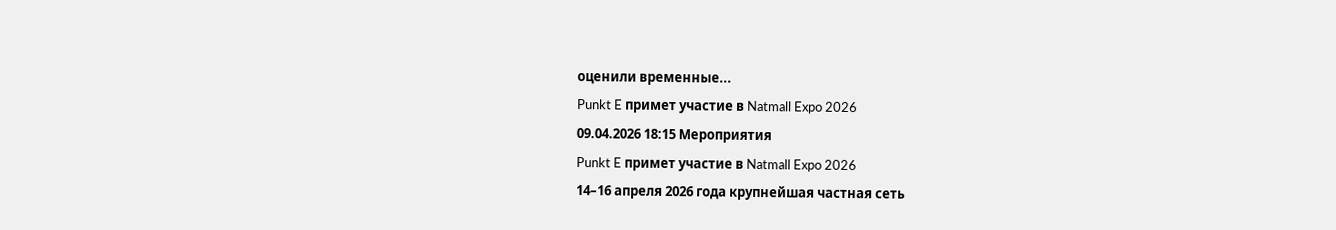оценили временные...
Punkt E примет участие в Natmall Expo 2026
09.04.2026 18:15 Мероприятия
Punkt E примет участие в Natmall Expo 2026
14–16 апреля 2026 года крупнейшая частная сеть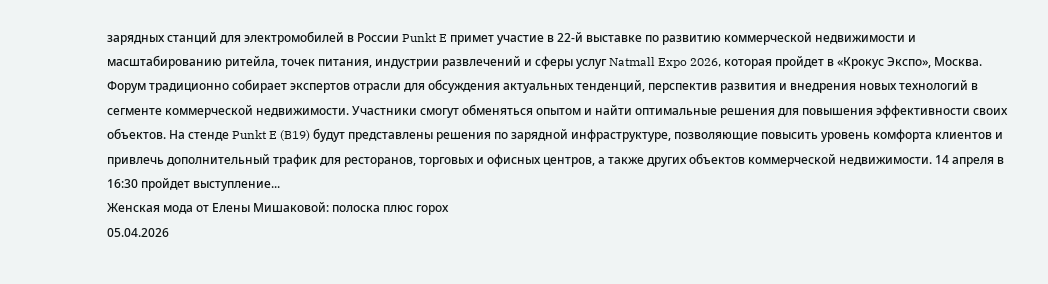зарядных станций для электромобилей в России Punkt E примет участие в 22-й выставке по развитию коммерческой недвижимости и масштабированию ритейла, точек питания, индустрии развлечений и сферы услуг Natmall Expo 2026, которая пройдет в «Крокус Экспо», Москва. Форум традиционно собирает экспертов отрасли для обсуждения актуальных тенденций, перспектив развития и внедрения новых технологий в сегменте коммерческой недвижимости. Участники смогут обменяться опытом и найти оптимальные решения для повышения эффективности своих объектов. На стенде Punkt E (B19) будут представлены решения по зарядной инфраструктуре, позволяющие повысить уровень комфорта клиентов и привлечь дополнительный трафик для ресторанов, торговых и офисных центров, а также других объектов коммерческой недвижимости. 14 апреля в 16:30 пройдет выступление...
Женская мода от Елены Мишаковой: полоска плюс горох
05.04.2026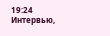19:24 Интервью,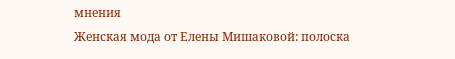мнения
Женская мода от Елены Мишаковой: полоска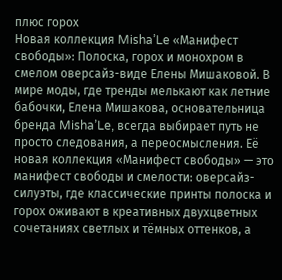плюс горох
Новая коллекция Misha’Le «Манифест свободы»: Полоска, горох и монохром в смелом оверсайз-виде Елены Мишаковой. В мире моды, где тренды мелькают как летние бабочки, Елена Мишакова, основательница бренда Misha’Le, всегда выбирает путь не просто следования, а переосмысления. Её новая коллекция «Манифест свободы» — это манифест свободы и смелости: оверсайз-силуэты, где классические принты полоска и горох оживают в креативных двухцветных сочетаниях светлых и тёмных оттенков, а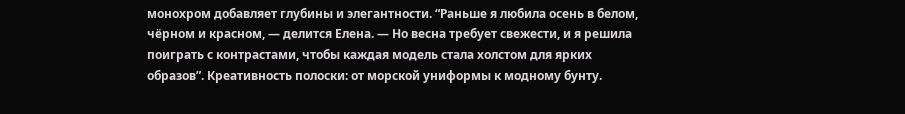монохром добавляет глубины и элегантности. “Раньше я любила осень в белом, чёрном и красном, — делится Елена. — Но весна требует свежести, и я решила поиграть с контрастами, чтобы каждая модель стала холстом для ярких образов”. Креативность полоски: от морской униформы к модному бунту.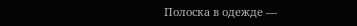Полоска в одежде —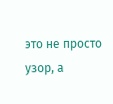это не просто узор, а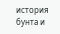история бунта и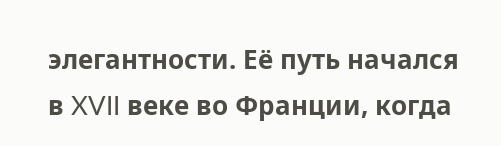элегантности. Её путь начался в XVII веке во Франции, когда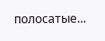полосатые...